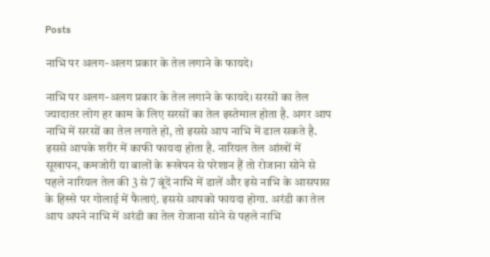Posts

नाभि पर अलग-अलग प्रकार के तेल लगाने के फायदे।

नाभि पर अलग-अलग प्रकार के तेल लगाने के फायदे। सरसों का तेल ज्यादातर लोग हर काम के लिए सरसों का तेल इस्तेमाल होता है. अगर आप नाभि में सरसों का तेल लगाते हो, तो इससे आप नाभि में डाल सकते है. इससे आपके शरीर में काफी फायदा होता है. नारियल तेल आंखों में सूखापन, कमजोरी या बालों के रूखेपन से परेशान हैं तो रोजाना सोने से पहले नारियल तेल की 3 से 7 बूंदें नाभि में डालें और इसे नाभि के आसपास के हिस्से पर गोलाई में फैलाएं. इससे आपको फायदा होगा. अरंडी का तेल आप अपने नाभि में अरंडी का तेल रोजाना सोने से पहले नाभि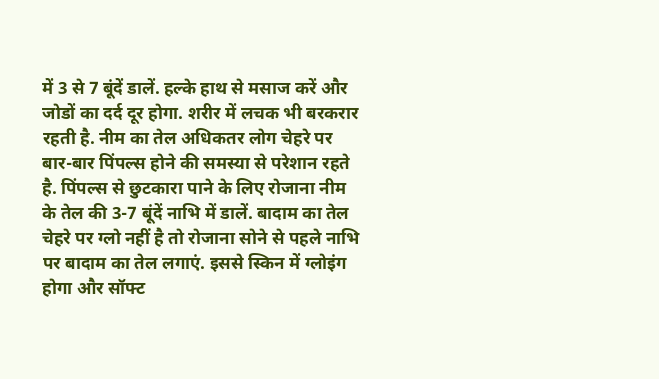में 3 से 7 बूंदें डालें. हल्के हाथ से मसाज करें और जोडों का दर्द दूर होगा. शरीर में लचक भी बरकरार रहती है. नीम का तेल अधिकतर लोग चेहरे पर बार-बार पिंपल्स होने की समस्या से परेशान रहते है. पिंपल्स से छुटकारा पाने के लिए रोजाना नीम के तेल की 3-7 बूंदें नाभि में डालें. बादाम का तेल चेहरे पर ग्लो नहीं है तो रोजाना सोने से पहले नाभि पर बादाम का तेल लगाएं. इससे स्किन में ग्लोइंग होगा और सॉफ्ट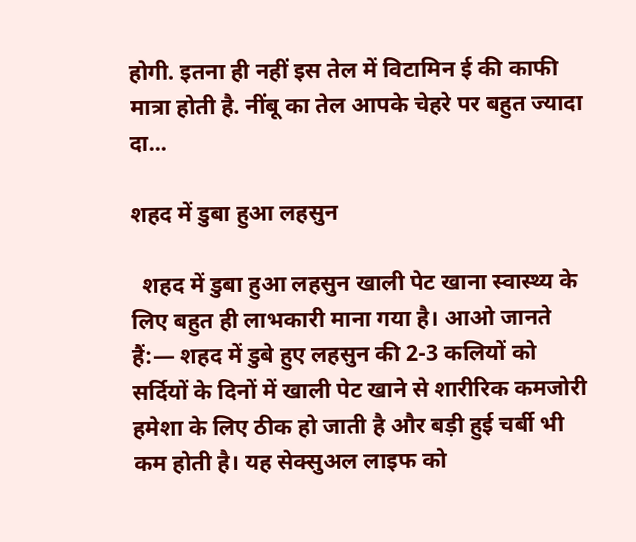होगी. इतना ही नहीं इस तेल में विटामिन ई की काफी मात्रा होती है. नींबू का तेल आपके चेहरे पर बहुत ज्यादा दा...

शहद में डुबा हुआ लहसुन

  शहद में डुबा हुआ लहसुन खाली पेट खाना स्वास्थ्य के लिए बहुत ही लाभकारी माना गया है। आओ जानते हैं:— शहद में डुबे हुए लहसुन की 2-3 कलियों को सर्दियों के दिनों में खाली पेट खाने से शारीरिक कमजोरी हमेशा के लिए ठीक हो जाती है और बड़ी हुई चर्बी भी कम होती है। यह सेक्सुअल लाइफ को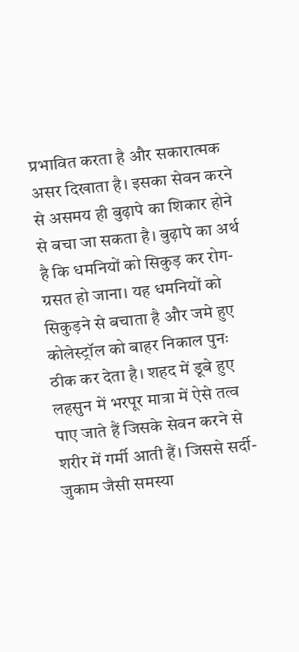प्रभावित करता है और सकारात्मक असर दिखाता है। इसका सेवन करने से असमय ही बुढ़ापे का शिकार होने से बचा जा सकता है। बुढ़ापे का अर्थ है कि धमनियों को सिकुड़ कर रोग-ग्रसत हो जाना। यह धमनियों को सिकुड़ने से बचाता है और जमे हुए कोलेस्ट्रॉल को बाहर निकाल पुनः ठीक कर देता है। शहद में डूबे हुए लहसुन में भरपूर मात्रा में ऐसे तत्व पाए जाते हैं जिसके सेवन करने से शरीर में गर्मी आती हैं। जिससे सर्दी-जुकाम जैसी समस्या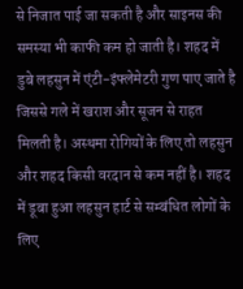से निजात पाई जा सकती है और साइनस की समस्या भी काफी कम हो जाती है। शहद में डुबे लहसुन में एंटी-इंफ्लेमेटरी गुण पाए जाते है जिससे गले में खराश और सूजन से राहत मिलती है। अस्‍थमा रोगियों के लिए तो लहसुन और शहद किसी वरदान से कम नहीं है। शहद में डूबा हुआ लहसुन हार्ट से सम्बंधित लोगों के लिए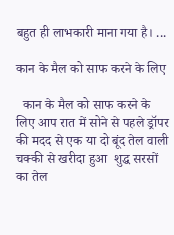बहुत ही लाभकारी माना गया है। ...

कान के मैल को साफ करने के लिए

  कान के मैल को साफ करने के लिए आप रात में सोने से पहले ड्रॉपर की मदद से एक या दो बूंद तेल वाली चक्की से खरीदा हुआ  शुद्ध सरसों का तेल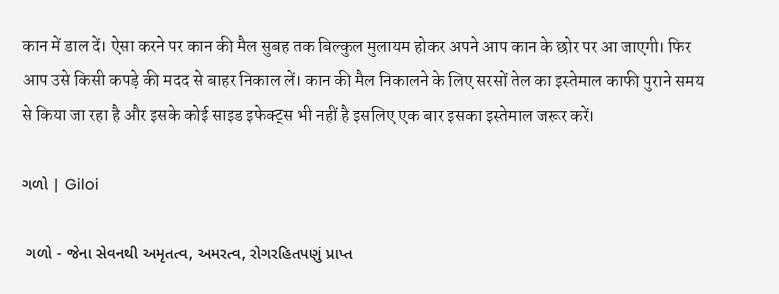कान में डाल दें। ऐसा करने पर कान की मैल सुबह तक बिल्कुल मुलायम होकर अपने आप कान के छोर पर आ जाएगी। फिर आप उसे किसी कपड़े की मदद से बाहर निकाल लें। कान की मैल निकालने के लिए सरसों तेल का इस्तेमाल काफी पुराने समय से किया जा रहा है और इसके कोई साइड इफेक्ट्स भी नहीं है इसलिए एक बार इसका इस्तेमाल जरूर करें।

ગળો | Giloi

 ગળો - જેના સેવનથી અમૃતત્વ, અમરત્વ, રોગરહિતપણું પ્રાપ્ત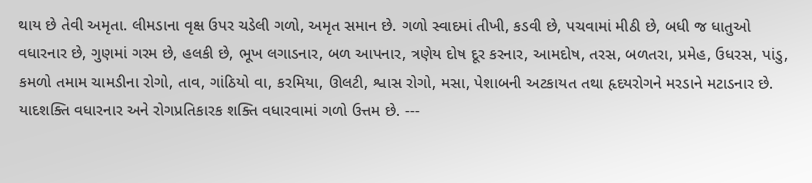થાય છે તેવી અમૃતા. લીમડાના વૃક્ષ ઉપર ચડેલી ગળો, અમૃત સમાન છે. ગળો સ્વાદમાં તીખી, કડવી છે, પચવામાં મીઠી છે, બધી જ ધાતુઓ વધારનાર છે, ગુણમાં ગરમ છે, હલકી છે, ભૂખ લગાડનાર, બળ આપનાર, ત્રણેય દોષ દૂર કરનાર, આમદોષ, તરસ, બળતરા, પ્રમેહ, ઉધરસ, પાંડુ, કમળો તમામ ચામડીના રોગો, તાવ, ગાંઠિયો વા, કરમિયા, ઊલટી, શ્વાસ રોગો, મસા, પેશાબની અટકાયત તથા હૃદયરોગને મરડાને મટાડનાર છે. યાદશક્તિ વધારનાર અને રોગપ્રતિકારક શક્તિ વધારવામાં ગળો ઉત્તમ છે. ---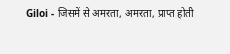Giloi - जिसमें से अमरता, अमरता, प्राप्त होती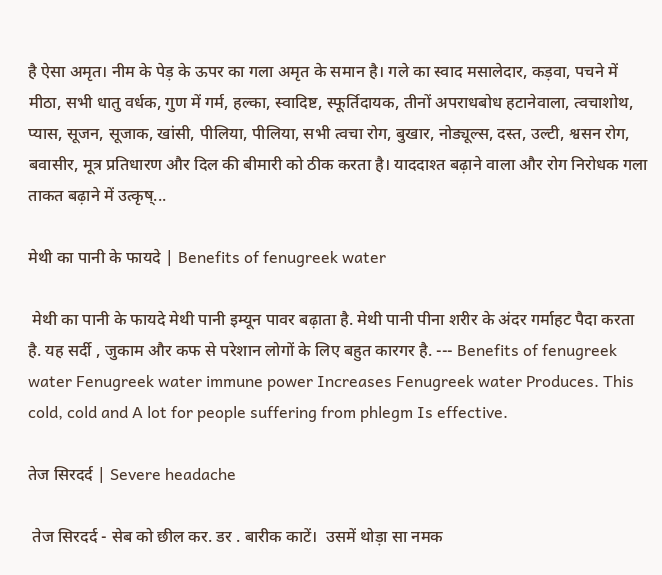है ऐसा अमृत। नीम के पेड़ के ऊपर का गला अमृत के समान है। गले का स्वाद मसालेदार, कड़वा, पचने में मीठा, सभी धातु वर्धक, गुण में गर्म, हल्का, स्वादिष्ट, स्फूर्तिदायक, तीनों अपराधबोध हटानेवाला, त्वचाशोथ, प्यास, सूजन, सूजाक, खांसी, पीलिया, पीलिया, सभी त्वचा रोग, बुखार, नोड्यूल्स, दस्त, उल्टी, श्वसन रोग, बवासीर, मूत्र प्रतिधारण और दिल की बीमारी को ठीक करता है। याददाश्त बढ़ाने वाला और रोग निरोधक गला ताकत बढ़ाने में उत्कृष्...

मेथी का पानी के फायदे | Benefits of fenugreek water

 मेथी का पानी के फायदे मेथी पानी इम्यून पावर बढ़ाता है. मेथी पानी पीना शरीर के अंदर गर्माहट पैदा करता है. यह सर्दी , जुकाम और कफ से परेशान लोगों के लिए बहुत कारगर है. --- Benefits of fenugreek water Fenugreek water immune power Increases Fenugreek water Produces. This cold, cold and A lot for people suffering from phlegm Is effective.

तेज सिरदर्द | Severe headache

 तेज सिरदर्द - सेब को छील कर. डर . बारीक काटें।  उसमें थोड़ा सा नमक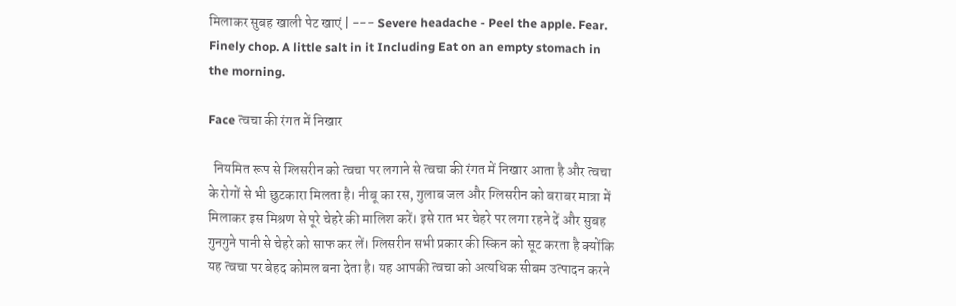मिलाकर सुबह खाली पेट खाएं | --- Severe headache - Peel the apple. Fear. Finely chop. A little salt in it Including Eat on an empty stomach in the morning.

Face त्वचा की रंगत में निखार

  नियमित रूप से ग्लिसरीन को त्वचा पर लगाने से त्वचा की रंगत में निखार आता है और त्वचा के रोगों से भी छुटकारा मिलता है। नीबू का रस, गुलाब जल और ग्लिसरीन को बराबर मात्रा में मिलाकर इस मिश्रण से पूरे चेहरे की मालिश करें। इसे रात भर चेहरे पर लगा रहने दें और सुबह गुनगुने पानी से चेहरे को साफ कर लें। ग्लिसरीन सभी प्रकार की स्‍किन को सूट करता है क्‍योंकि यह त्वचा पर बेहद कोमल बना देता है। यह आपकी त्वचा को अत्यधिक सीबम उत्पादन करने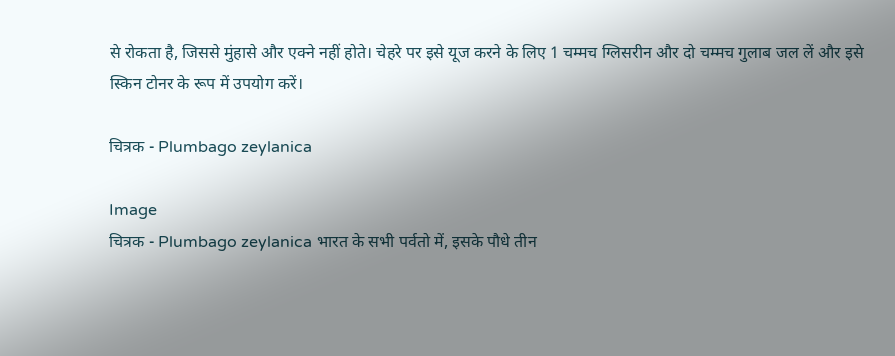से रोकता है, जिससे मुंहासे और एक्‍ने नहीं होते। चेहरे पर इसे यूज करने के लिए 1 चम्‍मच ग्लिसरीन और दो चम्‍मच गुलाब जल लें और इसे स्किन टोनर के रूप में उपयोग करें।

चित्रक - Plumbago zeylanica

Image
चित्रक - Plumbago zeylanica भारत के सभी पर्वतो में, इसके पौधे तीन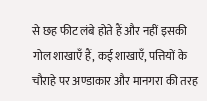से छह फीट लंबे होते हैं और नहीं इसकी गोल शाखाएँ हैं, कई शाखाएँ, पत्तियों के चौराहे पर अण्डाकार और मानगरा की तरह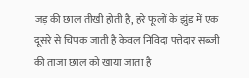जड़ की छाल तीखी होती है, हरे फूलों के झुंड में एक दूसरे से चिपक जाती है केवल निविदा पत्तेदार सब्जी की ताजा छाल को खाया जाता है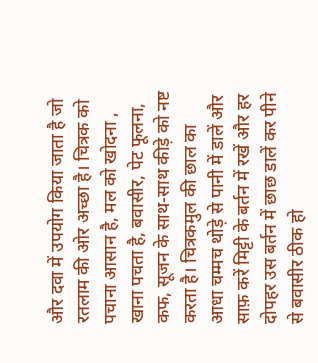और दवा में उपयोग किया जाता है जो रतलाम की ओर अच्छा है। चित्रक को पचाना आसान है, मल को खोदना , खाना पचता है, बवासीर, पेट फूलना, कफ, सूजन के साथ-साथ कीड़े को नष्ट करता है। चित्रकमुल की छाल का आधा चम्मच थोड़े से पानी में डालें और साफ़ करें मिट्टी के बर्तन में रखें और हर दोपहर उस बर्तन में छाछ डालें कर पीने से बवासीर ठीक हो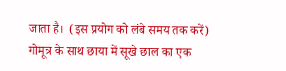जाता है।  (इस प्रयोग को लंबे समय तक करें) गोमूत्र के साथ छाया में सूखे छाल का एक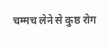चम्मच लेने से कुष्ठ रोग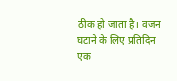ठीक हो जाता है। वजन घटाने के लिए प्रतिदिन एक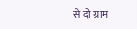से दो ग्राम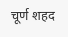चूर्ण शहद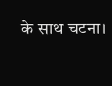के साथ चटना।